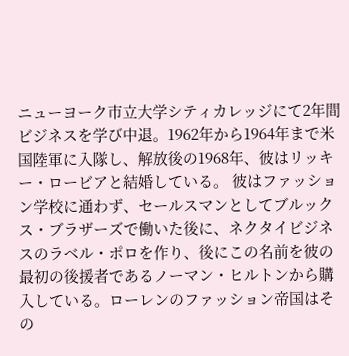ニューヨーク市立大学シティカレッジにて2年間ビジネスを学び中退。1962年から1964年まで米国陸軍に入隊し、解放後の1968年、彼はリッキー・ロービアと結婚している。 彼はファッション学校に通わず、セールスマンとしてブルックス・ブラザーズで働いた後に、ネクタイビジネスのラベル・ポロを作り、後にこの名前を彼の最初の後援者であるノーマン・ヒルトンから購入している。ローレンのファッション帝国はその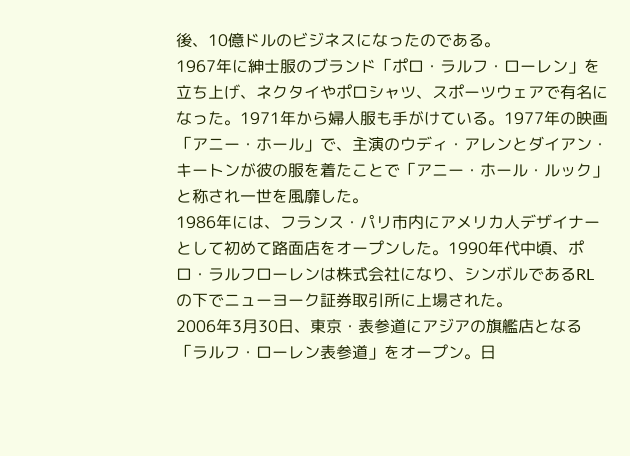後、10億ドルのビジネスになったのである。
1967年に紳士服のブランド「ポロ・ラルフ・ローレン」を立ち上げ、ネクタイやポロシャツ、スポーツウェアで有名になった。1971年から婦人服も手がけている。1977年の映画「アニー・ホール」で、主演のウディ・アレンとダイアン・キートンが彼の服を着たことで「アニー・ホール・ルック」と称され一世を風靡した。
1986年には、フランス・パリ市内にアメリカ人デザイナーとして初めて路面店をオープンした。1990年代中頃、ポロ・ラルフローレンは株式会社になり、シンボルであるRLの下でニューヨーク証券取引所に上場された。
2006年3月30日、東京・表参道にアジアの旗艦店となる「ラルフ・ローレン表参道」をオープン。日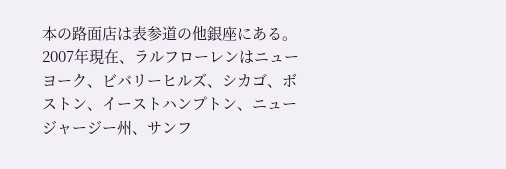本の路面店は表参道の他銀座にある。
2007年現在、ラルフローレンはニューヨーク、ビバリーヒルズ、シカゴ、ボストン、イーストハンプトン、ニュージャージー州、サンフ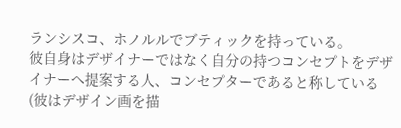ランシスコ、ホノルルでブティックを持っている。
彼自身はデザイナーではなく自分の持つコンセプトをデザイナーへ提案する人、コンセプターであると称している(彼はデザイン画を描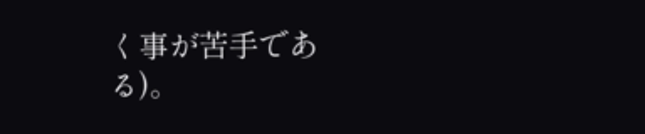く事が苦手である)。